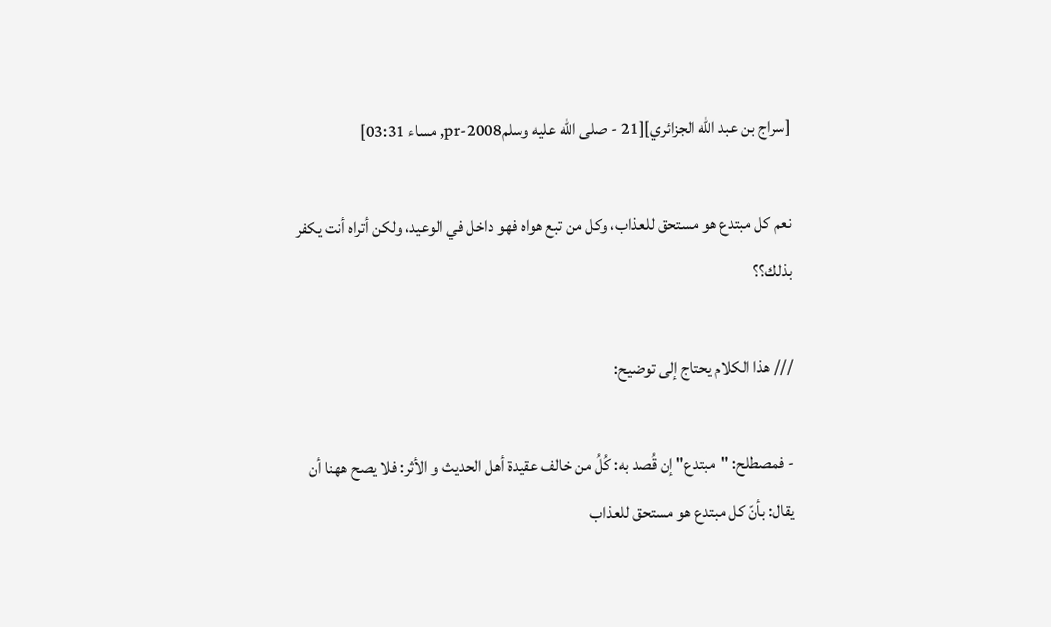[سراج بن عبد الله الجزائري][21 - صلى الله عليه وسلمpr-2008, مساء 03:31]

نعم كل مبتدع هو مستحق للعذاب، وكل من تبع هواه فهو داخل في الوعيد، ولكن أتراه أنت يكفر بذلك؟؟

/// هذا الكلام يحتاج إلى توضيح:

- فمصطلح: "مبتدع" إن قُصد به: كُلُ من خالف عقيدة أهل الحديث و الأثر: فلا يصح ههنا أن يقال: بأنّ كل مبتدع هو مستحق للعذاب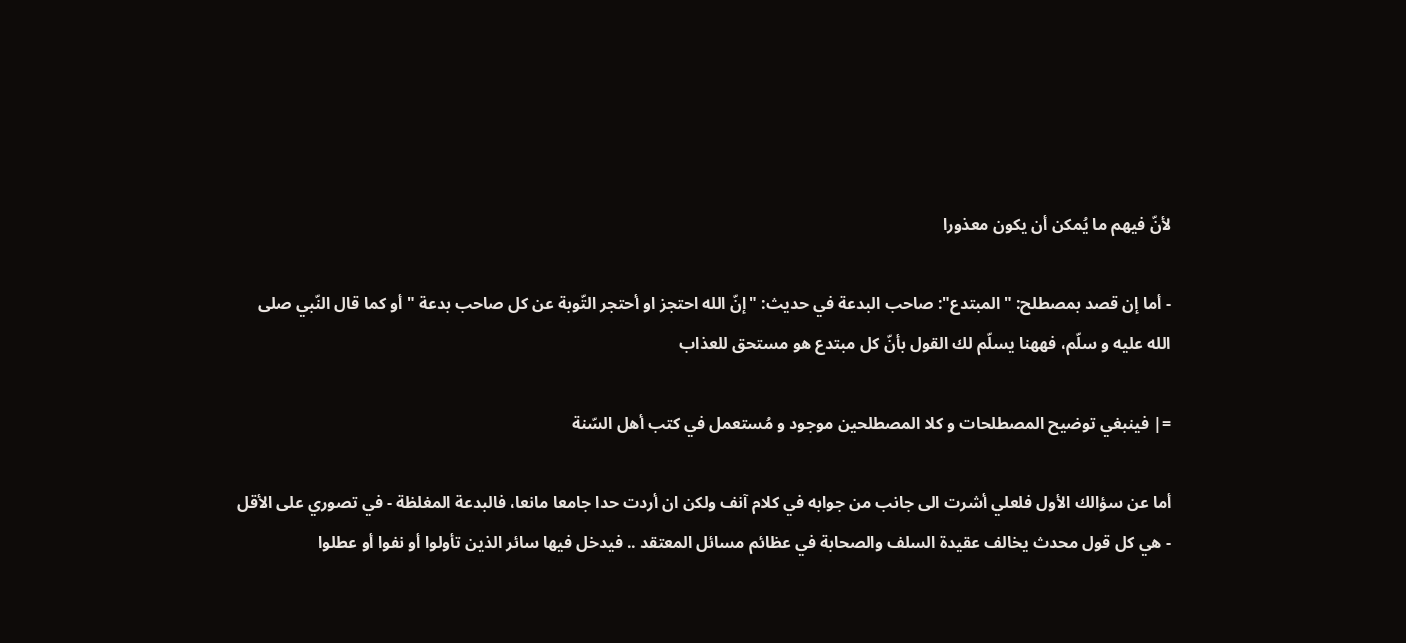لأنّ فيهم ما يُمكن أن يكون معذورا

- أما إن قصد بمصطلح: "المبتدع": صاحب البدعة في حديث: "إنّ الله احتجز او أحتجر التّوبة عن كل صاحب بدعة " أو كما قال النّبي صلى الله عليه و سلّم، فههنا يسلّم لك القول بأنّ كل مبتدع هو مستحق للعذاب

=| فينبغي توضيح المصطلحات و كلا المصطلحين موجود و مُستعمل في كتب أهل السّنة

أما عن سؤالك الأول فلعلي أشرت الى جانب من جوابه في كلام آنف ولكن ان أردت حدا جامعا مانعا، فالبدعة المغلظة - في تصوري على الأقل - هي كل قول محدث يخالف عقيدة السلف والصحابة في عظائم مسائل المعتقد .. فيدخل فيها سائر الذين تأولوا أو نفوا أو عطلوا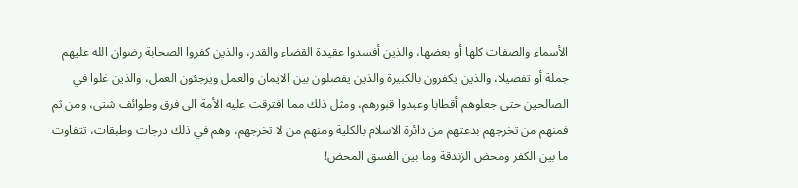الأسماء والصفات كلها أو بعضها، والذين أفسدوا عقيدة القضاء والقدر، والذين كفروا الصحابة رضوان الله عليهم جملة أو تفصيلا، والذين يكفرون بالكبيرة والذين يفصلون بين الايمان والعمل ويرجئون العمل، والذين غلوا في الصالحين حتى جعلوهم أقطابا وعبدوا قبورهم، ومثل ذلك مما افترقت عليه الأمة الى فرق وطوائف شتى، ومن ثم فمنهم من تخرجهم بدعتهم من دائرة الاسلام بالكلية ومنهم من لا تخرجهم، وهم في ذلك درجات وطبقات، تتفاوت ما بين الكفر ومحض الزندقة وما بين الفسق المحض!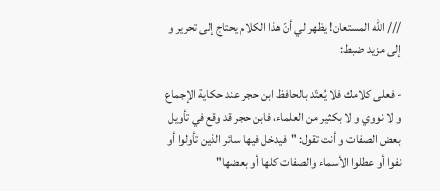/// الله المستعان! يظهر لي أنّ هذا الكلام يحتاج إلى تحرير و إلى مزيد ضبط:

- فعلى كلامك فلا يُعتّد بالحافظ ابن حجر عند حكاية الإجماع و لا نووي و لا بكثير من العلماء، فابن حجر قد وقع في تأويل بعض الصفات و أنت تقول: "فيدخل فيها سائر الذين تأولوا أو نفوا أو عطلوا الأسماء والصفات كلها أو بعضها"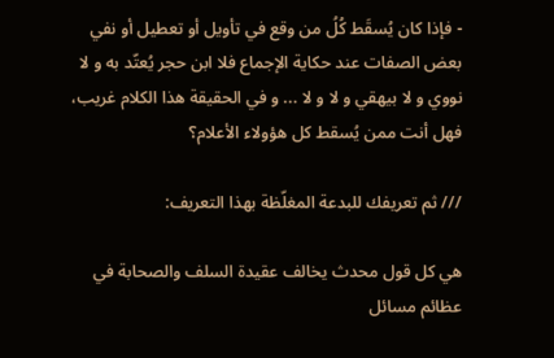- فإذا كان يُسقَط كُلُ من وقع في تأويل أو تعطيل أو نفي بعض الصفات عند حكاية الإجماع فلا ابن حجر يُعتّد به و لا نووي و لا بيهقي و لا و لا ... و في الحقيقة هذا الكلام غريب، فهل أنت ممن يُسقط كل هؤولاء الأعلام؟

/// ثم تعريفك للبدعة المغلّظة بهذا التعريف:

هي كل قول محدث يخالف عقيدة السلف والصحابة في عظائم مسائل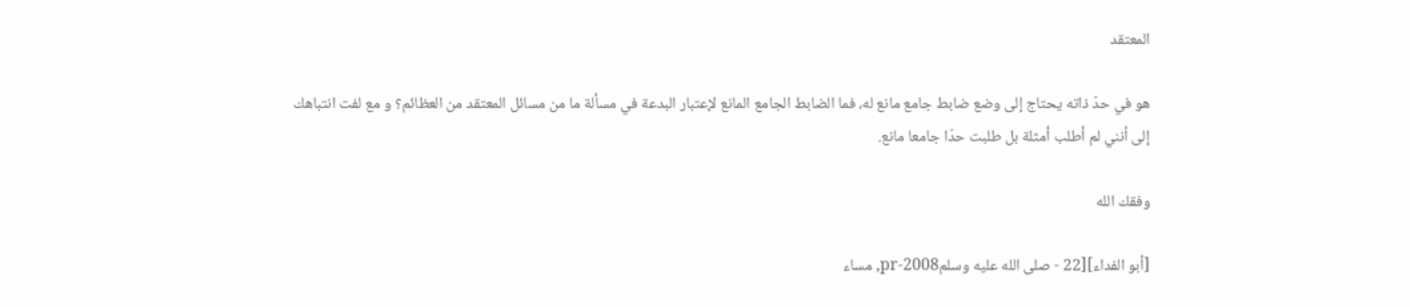المعتقد

هو في حدّ ذاته يحتاج إلى وضع ضابط جامع مانع له، فما الضابط الجامع المانع لإعتبار البدعة في مسألة ما من مسائل المعتقد من العظائم؟ و مع لفت انتباهك إلى أنني لم أطلب أمثلة بل طلبت حدّا جامعا مانع.

وفقك الله

[أبو الفداء][22 - صلى الله عليه وسلمpr-2008, مساء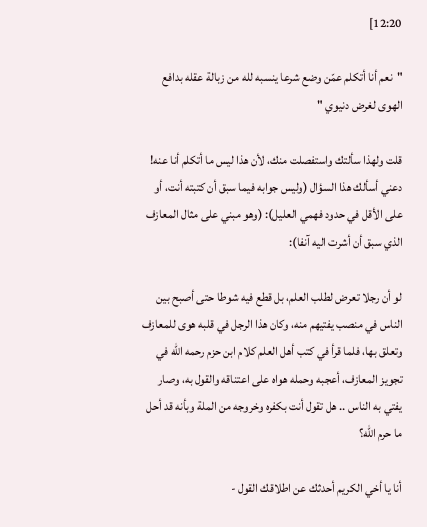12:20]

"نعم أنا أتكلم عمّن وضع شرعا ينسبه لله من زبالة عقله بدافع الهوى لغرض دنيوي "

قلت ولهذا سألتك واستفصلت منك، لأن هذا ليس ما أتكلم أنا عنه! دعني أسألك هذا السؤال (وليس جوابه فيما سبق أن كتبته أنت، أو على الأقل في حدود فهمي العليل): (وهو مبني على مثال المعازف الذي سبق أن أشرت اليه آنفا):

لو أن رجلا تعرض لطلب العلم، بل قطع فيه شوطا حتى أصبح بين الناس في منصب يفتيهم منه، وكان هذا الرجل في قلبه هوى للمعازف وتعلق بها، فلما قرأ في كتب أهل العلم كلام ابن حزم رحمه الله في تجويز المعازف، أعجبه وحمله هواه على اعتناقه والقول به، وصار يفتي به الناس .. هل تقول أنت بكفره وخروجه من الملة وبأنه قد أحل ما حرم الله؟

أنا يا أخي الكريم أحدثك عن اطلاقك القول -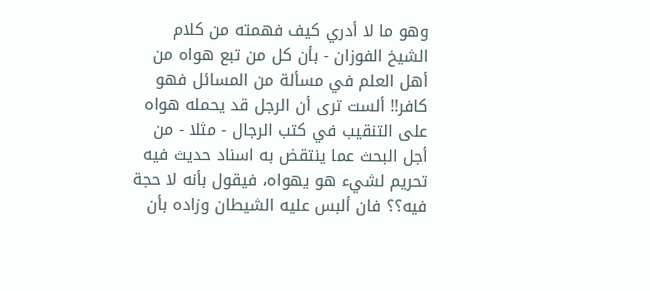وهو ما لا أدري كيف فهمته من كلام الشيخ الفوزان - بأن كل من تبع هواه من أهل العلم في مسألة من المسائل فهو كافر!! ألست ترى أن الرجل قد يحمله هواه على التنقيب في كتب الرجال - مثلا - من أجل البحث عما ينتقض به اسناد حديث فيه تحريم لشيء هو يهواه، فيقول بأنه لا حجة فيه؟؟ فان ألبس عليه الشيطان وزاده بأن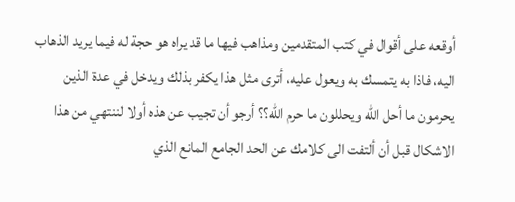أوقعه على أقوال في كتب المتقدمين ومذاهب فيها ما قد يراه هو حجة له فيما يريد الذهاب اليه، فاذا به يتمسك به ويعول عليه، أترى مثل هذا يكفر بذلك ويدخل في عدة الذين يحرمون ما أحل الله ويحللون ما حرم الله؟؟ أرجو أن تجيب عن هذه أولا لننتهي من هذا الاشكال قبل أن ألتفت الى كلامك عن الحد الجامع المانع الذي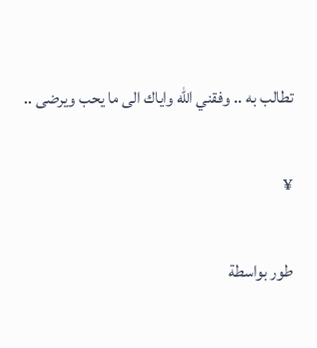تطالب به .. وفقني الله واياك الى ما يحب ويرضى ..

¥

طور بواسطة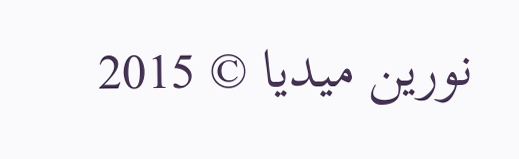نورين ميديا © 2015